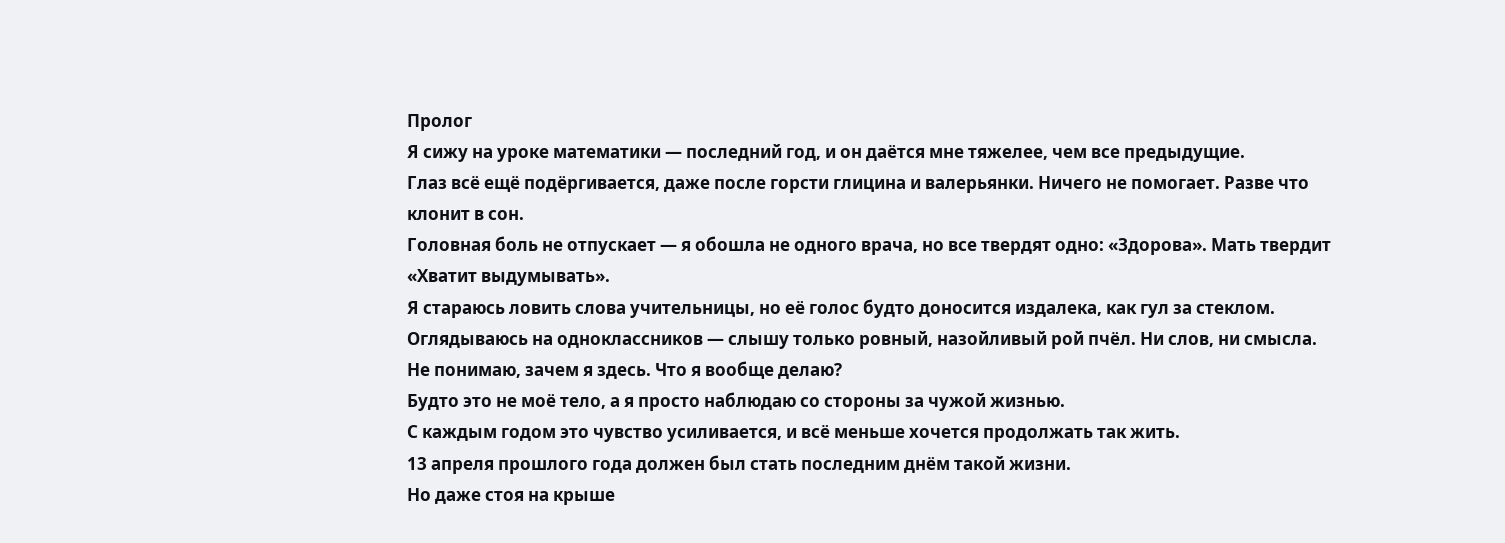Пролог
Я сижу на уроке математики — последний год, и он даётся мне тяжелее, чем все предыдущие.
Глаз всё ещё подёргивается, даже после горсти глицина и валерьянки. Ничего не помогает. Разве что клонит в сон.
Головная боль не отпускает — я обошла не одного врача, но все твердят одно: «Здорова». Мать твердит «Хватит выдумывать».
Я стараюсь ловить слова учительницы, но её голос будто доносится издалека, как гул за стеклом.
Оглядываюсь на одноклассников — слышу только ровный, назойливый рой пчёл. Ни слов, ни смысла.
Не понимаю, зачем я здесь. Что я вообще делаю?
Будто это не моё тело, а я просто наблюдаю со стороны за чужой жизнью.
С каждым годом это чувство усиливается, и всё меньше хочется продолжать так жить.
13 апреля прошлого года должен был стать последним днём такой жизни.
Но даже стоя на крыше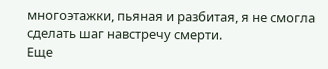многоэтажки, пьяная и разбитая, я не смогла сделать шаг навстречу смерти.
Еще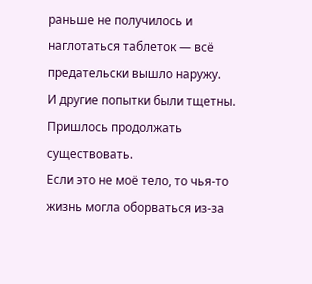раньше не получилось и наглотаться таблеток — всё предательски вышло наружу.
И другие попытки были тщетны.
Пришлось продолжать существовать.
Если это не моё тело, то чья-то жизнь могла оборваться из-за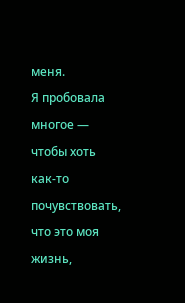меня.
Я пробовала многое — чтобы хоть как-то почувствовать, что это моя жизнь,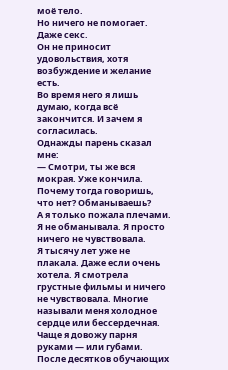моё тело.
Но ничего не помогает.
Даже секс.
Он не приносит удовольствия, хотя возбуждение и желание есть.
Во время него я лишь думаю, когда всё закончится. И зачем я согласилась.
Однажды парень сказал мне:
— Смотри, ты же вся мокрая. Уже кончила. Почему тогда говоришь, что нет? Обманываешь?
А я только пожала плечами. Я не обманывала. Я просто ничего не чувствовала.
Я тысячу лет уже не плакала. Даже если очень хотела. Я смотрела грустные фильмы и ничего не чувствовала. Многие называли меня холодное сердце или бессердечная.
Чаще я довожу парня руками — или губами. После десятков обучающих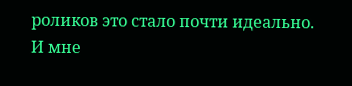роликов это стало почти идеально.
И мне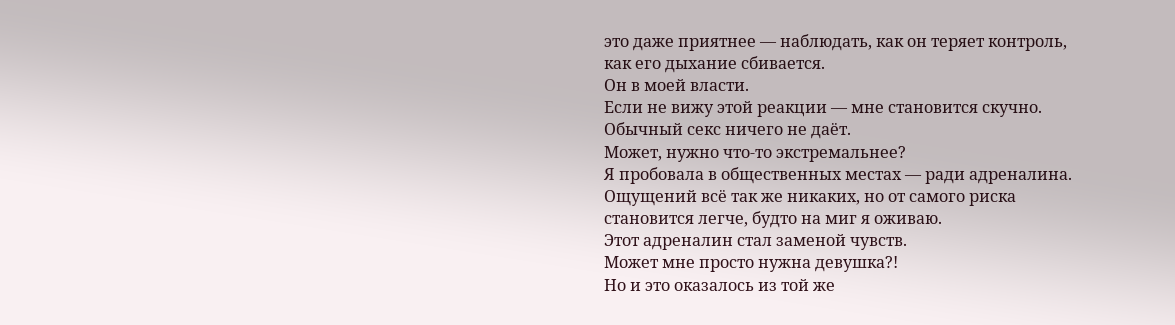это даже приятнее — наблюдать, как он теряет контроль, как его дыхание сбивается.
Он в моей власти.
Если не вижу этой реакции — мне становится скучно.
Обычный секс ничего не даёт.
Может, нужно что-то экстремальнее?
Я пробовала в общественных местах — ради адреналина. Ощущений всё так же никаких, но от самого риска становится легче, будто на миг я оживаю.
Этот адреналин стал заменой чувств.
Может мне просто нужна девушка?!
Но и это оказалось из той же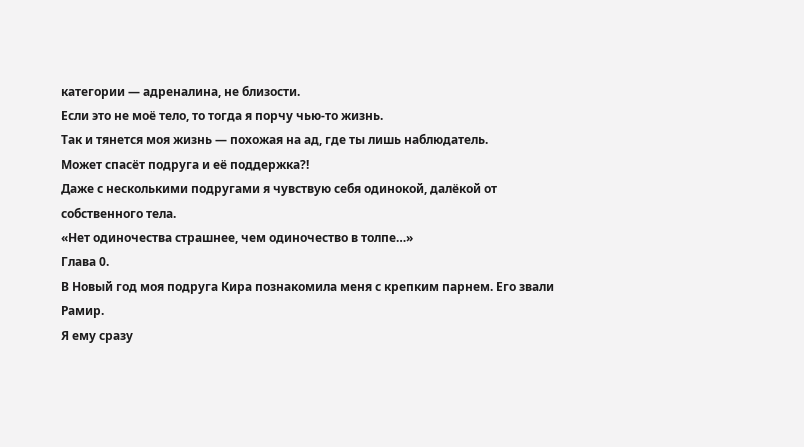категории — адреналина, не близости.
Если это не моё тело, то тогда я порчу чью-то жизнь.
Так и тянется моя жизнь — похожая на ад, где ты лишь наблюдатель.
Может спасёт подруга и её поддержка?!
Даже с несколькими подругами я чувствую себя одинокой, далёкой от собственного тела.
«Нет одиночества страшнее, чем одиночество в толпе…»
Глава 0.
В Новый год моя подруга Кира познакомила меня с крепким парнем. Его звали Рамир.
Я ему сразу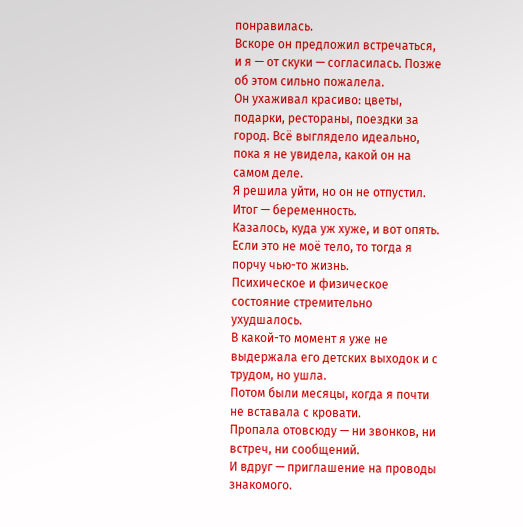понравилась.
Вскоре он предложил встречаться, и я — от скуки — согласилась. Позже об этом сильно пожалела.
Он ухаживал красиво: цветы, подарки, рестораны, поездки за город. Всё выглядело идеально, пока я не увидела, какой он на самом деле.
Я решила уйти, но он не отпустил.
Итог — беременность.
Казалось, куда уж хуже, и вот опять.
Если это не моё тело, то тогда я порчу чью-то жизнь.
Психическое и физическое состояние стремительно ухудшалось.
В какой-то момент я уже не выдержала его детских выходок и с трудом, но ушла.
Потом были месяцы, когда я почти не вставала с кровати.
Пропала отовсюду — ни звонков, ни встреч, ни сообщений.
И вдруг — приглашение на проводы знакомого.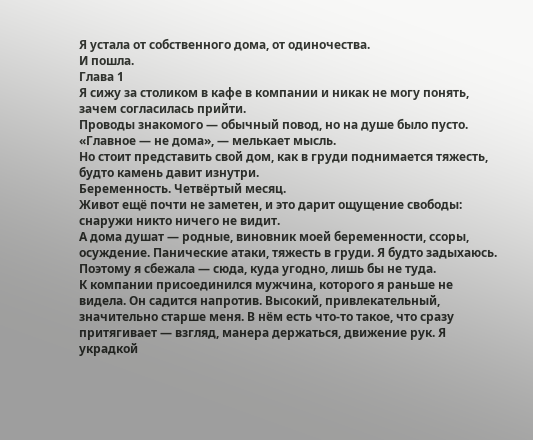Я устала от собственного дома, от одиночества.
И пошла.
Глава 1
Я сижу за столиком в кафе в компании и никак не могу понять, зачем согласилась прийти.
Проводы знакомого — обычный повод, но на душе было пусто.
«Главное — не дома», — мелькает мысль.
Но стоит представить свой дом, как в груди поднимается тяжесть, будто камень давит изнутри.
Беременность. Четвёртый месяц.
Живот ещё почти не заметен, и это дарит ощущение свободы: снаружи никто ничего не видит.
А дома душат — родные, виновник моей беременности, ссоры, осуждение. Панические атаки, тяжесть в груди. Я будто задыхаюсь.
Поэтому я сбежала — сюда, куда угодно, лишь бы не туда.
К компании присоединился мужчина, которого я раньше не видела. Он садится напротив. Высокий, привлекательный, значительно старше меня. В нём есть что-то такое, что сразу притягивает — взгляд, манера держаться, движение рук. Я украдкой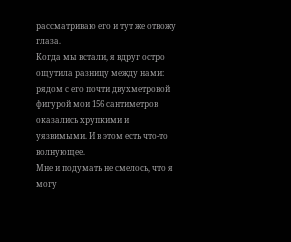рассматриваю его и тут же отвожу глаза.
Когда мы встали, я вдруг остро ощутила разницу между нами: рядом с его почти двухметровой фигурой мои 156 сантиметров оказались хрупкими и уязвимыми. И в этом есть что-то волнующее.
Мне и подумать не смелоcь, что я могу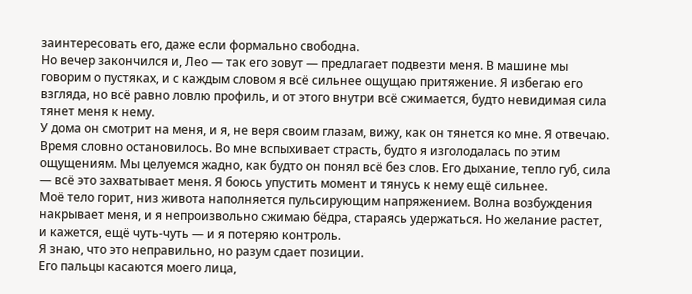заинтересовать его, даже если формально свободна.
Но вечер закончился и, Лео — так его зовут — предлагает подвезти меня. В машине мы говорим о пустяках, и с каждым словом я всё сильнее ощущаю притяжение. Я избегаю его взгляда, но всё равно ловлю профиль, и от этого внутри всё сжимается, будто невидимая сила тянет меня к нему.
У дома он смотрит на меня, и я, не веря своим глазам, вижу, как он тянется ко мне. Я отвечаю. Время словно остановилось. Во мне вспыхивает страсть, будто я изголодалась по этим ощущениям. Мы целуемся жадно, как будто он понял всё без слов. Его дыхание, тепло губ, сила — всё это захватывает меня. Я боюсь упустить момент и тянусь к нему ещё сильнее.
Моё тело горит, низ живота наполняется пульсирующим напряжением. Волна возбуждения накрывает меня, и я непроизвольно сжимаю бёдра, стараясь удержаться. Но желание растет, и кажется, ещё чуть-чуть — и я потеряю контроль.
Я знаю, что это неправильно, но разум сдает позиции.
Его пальцы касаются моего лица,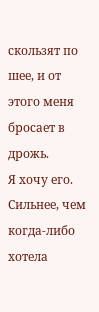скользят по шее, и от этого меня бросает в дрожь.
Я хочу его. Сильнее, чем когда-либо хотела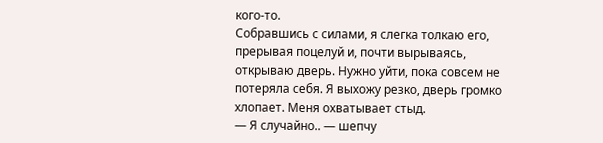кого-то.
Собравшись с силами, я слегка толкаю его, прерывая поцелуй и, почти вырываясь, открываю дверь. Нужно уйти, пока совсем не потеряла себя. Я выхожу резко, дверь громко хлопает. Меня охватывает стыд.
— Я случайно.. — шепчу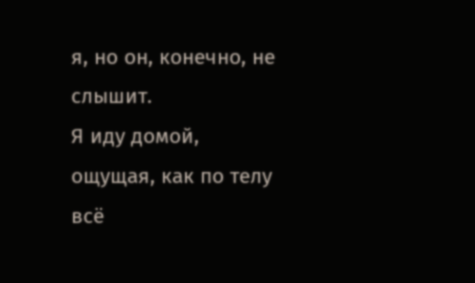я, но он, конечно, не слышит.
Я иду домой, ощущая, как по телу всё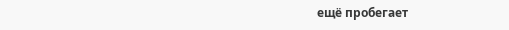ещё пробегает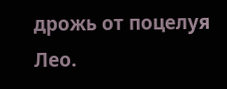дрожь от поцелуя Лео.